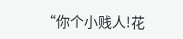“你个小贱人!花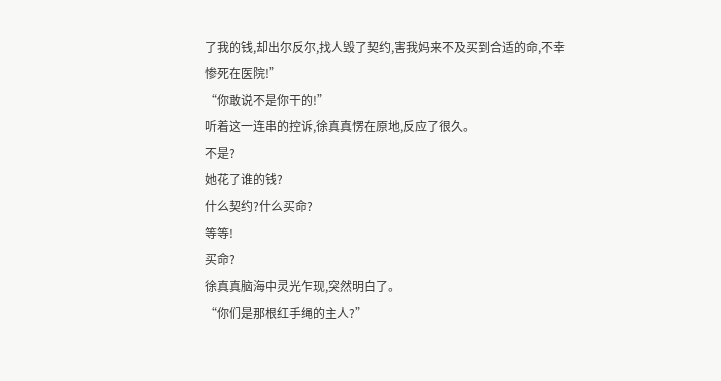了我的钱,却出尔反尔,找人毁了契约,害我妈来不及买到合适的命,不幸惨死在医院!”
“你敢说不是你干的!”
听着这一连串的控诉,徐真真愣在原地,反应了很久。
不是?
她花了谁的钱?
什么契约?什么买命?
等等!
买命?
徐真真脑海中灵光乍现,突然明白了。
“你们是那根红手绳的主人?”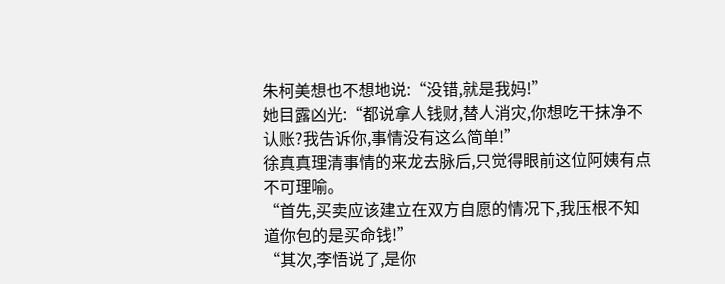朱柯美想也不想地说:“没错,就是我妈!”
她目露凶光:“都说拿人钱财,替人消灾,你想吃干抹净不认账?我告诉你,事情没有这么简单!”
徐真真理清事情的来龙去脉后,只觉得眼前这位阿姨有点不可理喻。
“首先,买卖应该建立在双方自愿的情况下,我压根不知道你包的是买命钱!”
“其次,李悟说了,是你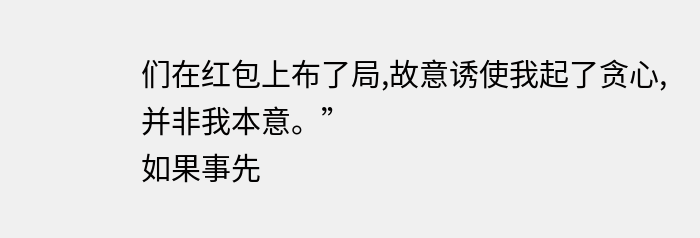们在红包上布了局,故意诱使我起了贪心,并非我本意。”
如果事先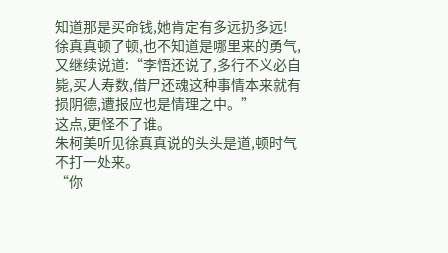知道那是买命钱,她肯定有多远扔多远!
徐真真顿了顿,也不知道是哪里来的勇气,又继续说道:“李悟还说了,多行不义必自毙,买人寿数,借尸还魂这种事情本来就有损阴德,遭报应也是情理之中。”
这点,更怪不了谁。
朱柯美听见徐真真说的头头是道,顿时气不打一处来。
“你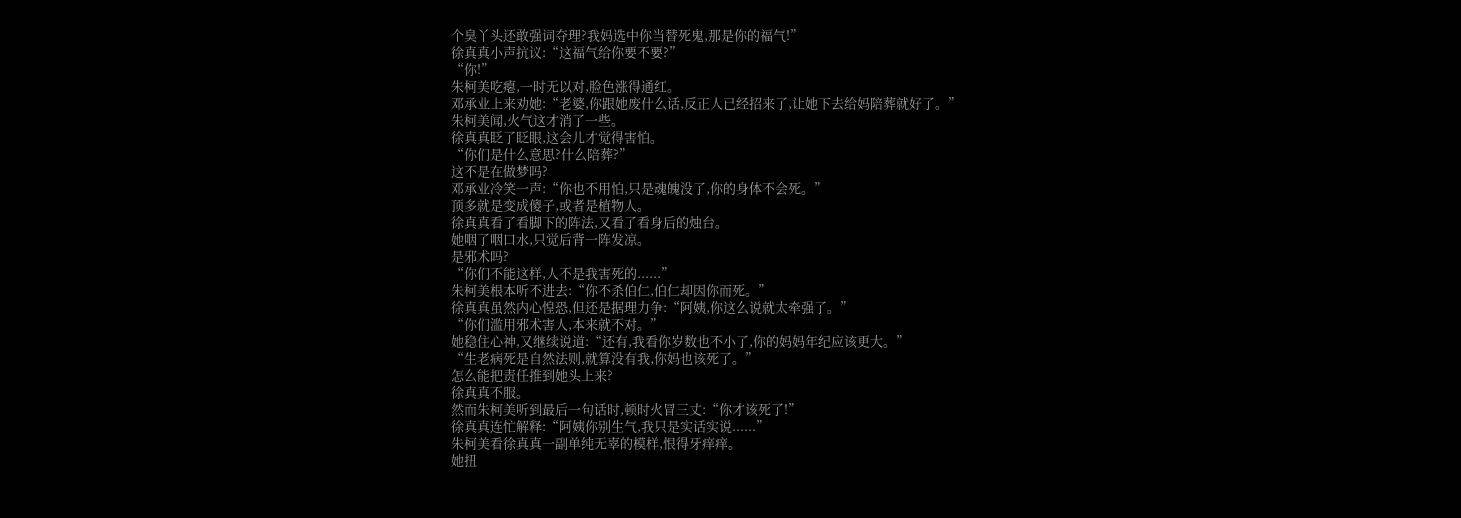个臭丫头还敢强词夺理?我妈选中你当替死鬼,那是你的福气!”
徐真真小声抗议:“这福气给你要不要?”
“你!”
朱柯美吃瘪,一时无以对,脸色涨得通红。
邓承业上来劝她:“老婆,你跟她废什么话,反正人已经招来了,让她下去给妈陪葬就好了。”
朱柯美闻,火气这才消了一些。
徐真真眨了眨眼,这会儿才觉得害怕。
“你们是什么意思?什么陪葬?”
这不是在做梦吗?
邓承业冷笑一声:“你也不用怕,只是魂魄没了,你的身体不会死。”
顶多就是变成傻子,或者是植物人。
徐真真看了看脚下的阵法,又看了看身后的烛台。
她咽了咽口水,只觉后背一阵发凉。
是邪术吗?
“你们不能这样,人不是我害死的......”
朱柯美根本听不进去:“你不杀伯仁,伯仁却因你而死。”
徐真真虽然内心惶恐,但还是据理力争:“阿姨,你这么说就太牵强了。”
“你们滥用邪术害人,本来就不对。”
她稳住心神,又继续说道:“还有,我看你岁数也不小了,你的妈妈年纪应该更大。”
“生老病死是自然法则,就算没有我,你妈也该死了。”
怎么能把责任推到她头上来?
徐真真不服。
然而朱柯美听到最后一句话时,顿时火冒三丈:“你才该死了!”
徐真真连忙解释:“阿姨你别生气,我只是实话实说......”
朱柯美看徐真真一副单纯无辜的模样,恨得牙痒痒。
她扭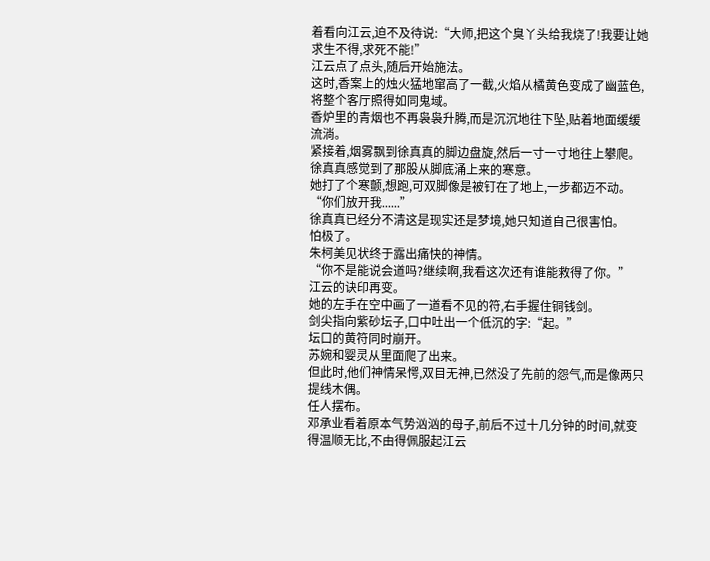着看向江云,迫不及待说:“大师,把这个臭丫头给我烧了!我要让她求生不得,求死不能!”
江云点了点头,随后开始施法。
这时,香案上的烛火猛地窜高了一截,火焰从橘黄色变成了幽蓝色,将整个客厅照得如同鬼域。
香炉里的青烟也不再袅袅升腾,而是沉沉地往下坠,贴着地面缓缓流淌。
紧接着,烟雾飘到徐真真的脚边盘旋,然后一寸一寸地往上攀爬。
徐真真感觉到了那股从脚底涌上来的寒意。
她打了个寒颤,想跑,可双脚像是被钉在了地上,一步都迈不动。
“你们放开我......”
徐真真已经分不清这是现实还是梦境,她只知道自己很害怕。
怕极了。
朱柯美见状终于露出痛快的神情。
“你不是能说会道吗?继续啊,我看这次还有谁能救得了你。”
江云的诀印再变。
她的左手在空中画了一道看不见的符,右手握住铜钱剑。
剑尖指向紫砂坛子,口中吐出一个低沉的字:“起。”
坛口的黄符同时崩开。
苏婉和婴灵从里面爬了出来。
但此时,他们神情呆愕,双目无神,已然没了先前的怨气,而是像两只提线木偶。
任人摆布。
邓承业看着原本气势汹汹的母子,前后不过十几分钟的时间,就变得温顺无比,不由得佩服起江云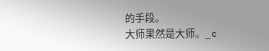的手段。
大师果然是大师。_c